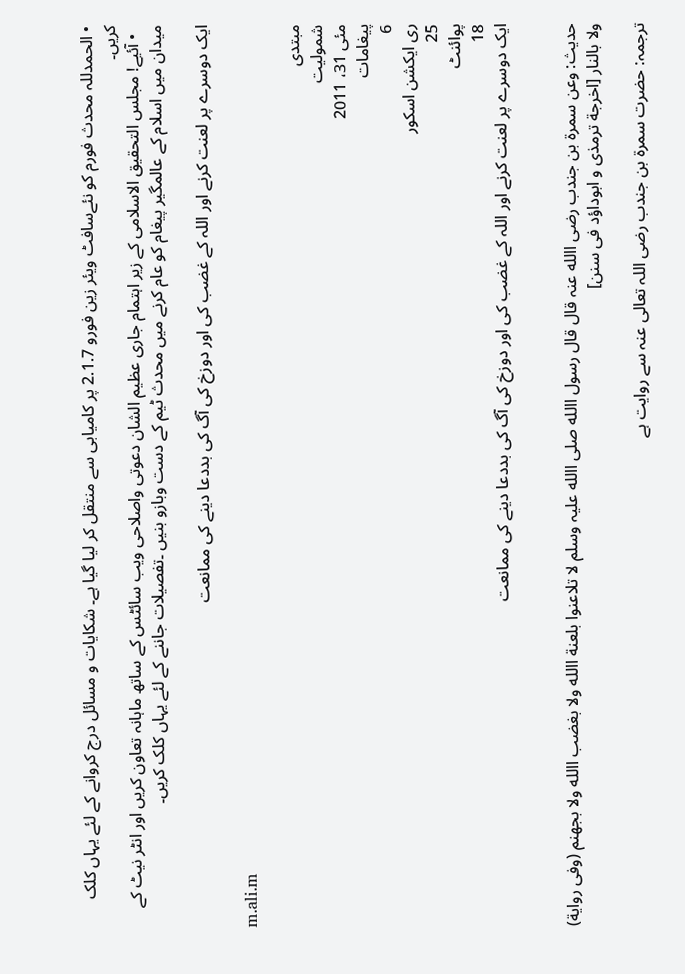• الحمدللہ محدث فورم کو نئےسافٹ ویئر زین فورو 2.1.7 پر کامیابی سے منتقل کر لیا گیا ہے۔ شکایات و مسائل درج کروانے کے لئے یہاں کلک کریں۔
  • آئیے! مجلس التحقیق الاسلامی کے زیر اہتمام جاری عظیم الشان دعوتی واصلاحی ویب سائٹس کے ساتھ ماہانہ تعاون کریں اور انٹر نیٹ کے میدان میں اسلام کے عالمگیر پیغام کو عام کرنے میں محدث ٹیم کے دست وبازو بنیں ۔تفصیلات جاننے کے لئے یہاں کلک کریں۔

ایک دوسرے پر لعنت کرنے اور اللہ کے غضب کی اور دوزخ کی آگ کی بددعا دینے کی ممانعت

m.ali.m

مبتدی
شمولیت
مئی 31، 2011
پیغامات
6
ری ایکشن اسکور
25
پوائنٹ
18
ایک دوسرے پر لعنت کرنے اور اللہ کے غضب کی اور دوزخ کی آگ کی بددعا دینے کی ممانعت


حدیث: وعن سمرة بن جندب رضی االله عنہ قال قال رسول االله صلی االله علیہ وسلم لا تلاعنوا بلعنة االله ولا بغضب االله ولا بجھنم (وفی روایة) ولا بالنار [اخرجة ترمذی و ابوداؤد فی سنن]

ترجمہ: حضرت سمرة بن جندب رضی اللہ تعالی عنہ سے روایت ہے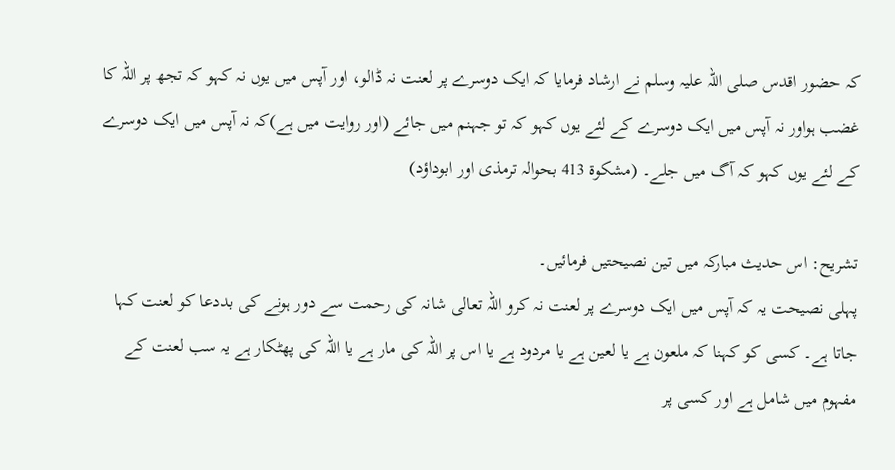کہ حضور اقدس صلی اللہ علیہ وسلم نے ارشاد فرمایا کہ ایک دوسرے پر لعنت نہ ڈالو، اور آپس میں یوں نہ کہو کہ تجھ پر اللہ کا غضب ہواور نہ آپس میں ایک دوسرے کے لئے یوں کہو کہ تو جہنم میں جائے (اور روایت میں ہے)کہ نہ آپس میں ایک دوسرے کے لئے یوں کہو کہ آگ میں جلے۔ (مشکوة 413 بحوالہ ترمذی اور ابوداؤد)

تشریح: اس حدیث مبارکہ میں تین نصیحتیں فرمائیں۔
پہلی نصیحت یہ کہ آپس میں ایک دوسرے پر لعنت نہ کرو اللہ تعالی شانہ کی رحمت سے دور ہونے کی بددعا کو لعنت کہا جاتا ہے۔ کسی کو کہنا کہ ملعون ہے یا لعین ہے یا مردود ہے یا اس پر اللہ کی مار ہے یا اللہ کی پھٹکار ہے یہ سب لعنت کے مفہوم میں شامل ہے اور کسی پر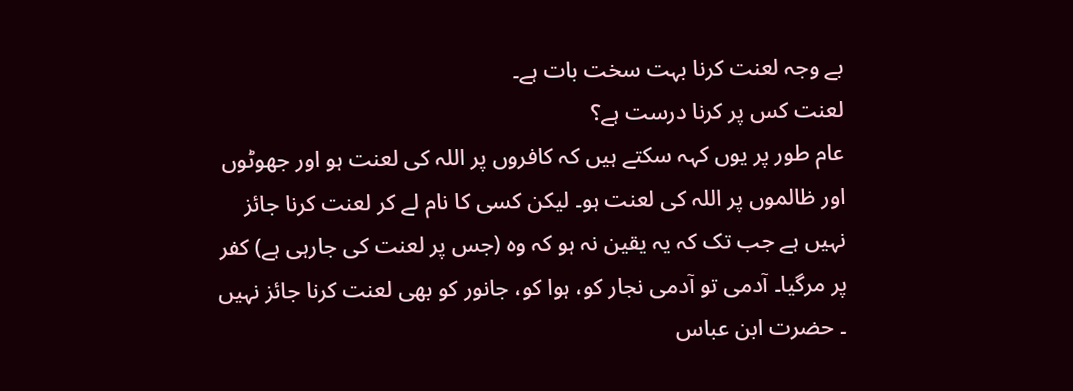بے وجہ لعنت کرنا بہت سخت بات ہے۔
لعنت کس پر کرنا درست ہے؟
عام طور پر یوں کہہ سکتے ہیں کہ کافروں پر اللہ کی لعنت ہو اور جھوٹوں اور ظالموں پر اللہ کی لعنت ہو۔ لیکن کسی کا نام لے کر لعنت کرنا جائز نہیں ہے جب تک کہ یہ یقین نہ ہو کہ وہ (جس پر لعنت کی جارہی ہے) کفر پر مرگیا۔ آدمی تو آدمی نجار کو، ہوا کو، جانور کو بھی لعنت کرنا جائز نہیں ۔ حضرت ابن عباس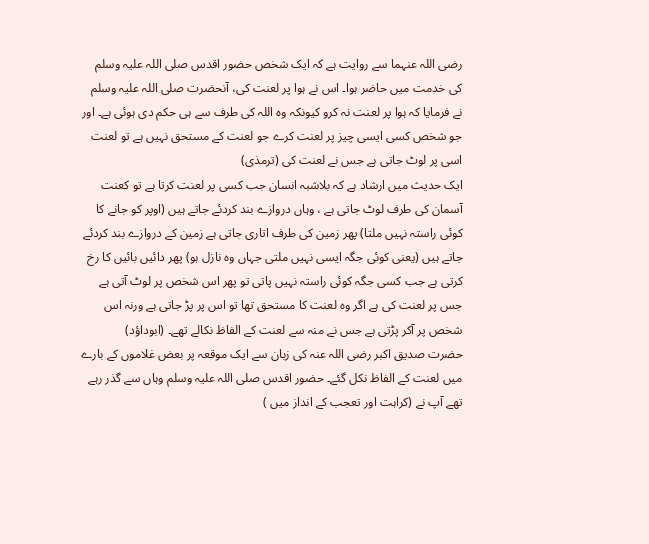رضی اللہ عنہما سے روایت ہے کہ ایک شخص حضور اقدس صلی اللہ علیہ وسلم کی خدمت میں حاضر ہوا۔ اس نے ہوا پر لعنت کی، آنحضرت صلی اللہ علیہ وسلم نے فرمایا کہ ہوا پر لعنت نہ کرو کیونکہ وہ اللہ کی طرف سے ہی حکم دی ہوئی ہے۔ اور جو شخص کسی ایسی چیز پر لعنت کرے جو لعنت کے مستحق نہیں ہے تو لعنت اسی پر لوٹ جاتی ہے جس نے لعنت کی (ترمذی)
ایک حدیث میں ارشاد ہے کہ بلاشبہ انسان جب کسی پر لعنت کرتا ہے تو کعنت آسمان کی طرف لوٹ جاتی ہے ، وہاں دروازے بند کردئے جاتے ہیں (اوپر کو جانے کا کوئی راستہ نہیں ملتا) پھر زمین کی طرف اتاری جاتی ہے زمین کے دروازے بند کردئے جاتے ہیں (یعنی کوئی جگہ ایسی نہیں ملتی جہاں وہ نازل ہو) پھر دائیں بائیں کا رخ کرتی ہے جب کسی جگہ کوئی راستہ نہیں پاتی تو پھر اس شخص پر لوٹ آتی ہے جس پر لعنت کی ہے اگر وہ لعنت کا مستحق تھا تو اس پر پڑ جاتی ہے ورنہ اس شخص پر آکر پڑتی ہے جس نے منہ سے لعنت کے الفاظ نکالے تھے۔ (ابوداؤد)
حضرت صدیق اکبر رضی اللہ عنہ کی زبان سے ایک موقعہ پر بعض غلاموں کے بارے میں لعنت کے الفاظ نکل گئے۔ حضور اقدس صلی اللہ علیہ وسلم وہاں سے گذر رہے تھے آپ نے (کراہت اور تعجب کے انداز میں )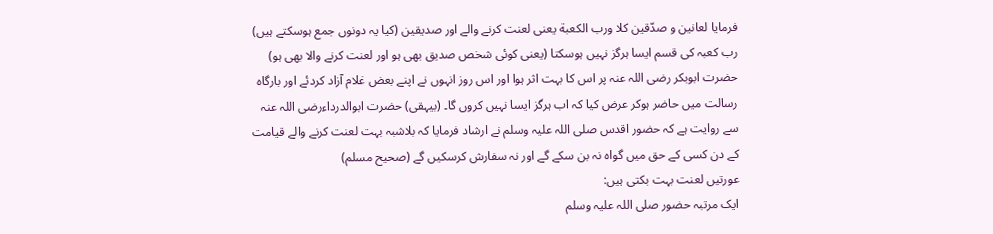فرمایا لعانین و صدّقین کلا ورب الکعبة یعنی لعنت کرنے والے اور صدیقین (کیا یہ دونوں جمع ہوسکتے ہیں) رب کعبہ کی قسم ایسا ہرگز نہیں ہوسکتا (یعنی کوئی شخص صدیق بھی ہو اور لعنت کرنے والا بھی ہو) حضرت ابوبکر رضی اللہ عنہ پر اس کا بہت اثر ہوا اور اس روز انہوں نے اپنے بعض غلام آزاد کردئے اور بارگاہ رسالت میں حاضر ہوکر عرض کیا کہ اب ہرگز ایسا نہیں کروں گا۔ (بیہقی) حضرت ابوالدرداءرضی اللہ عنہ سے روایت ہے کہ حضور اقدس صلی اللہ علیہ وسلم نے ارشاد فرمایا کہ بلاشبہ بہت لعنت کرنے والے قیامت کے دن کسی کے حق میں گواہ نہ بن سکے گے اور نہ سفارش کرسکیں گے (صحیح مسلم)
عورتیں لعنت بہت بکتی ہیں:
ایک مرتبہ حضور صلی اللہ علیہ وسلم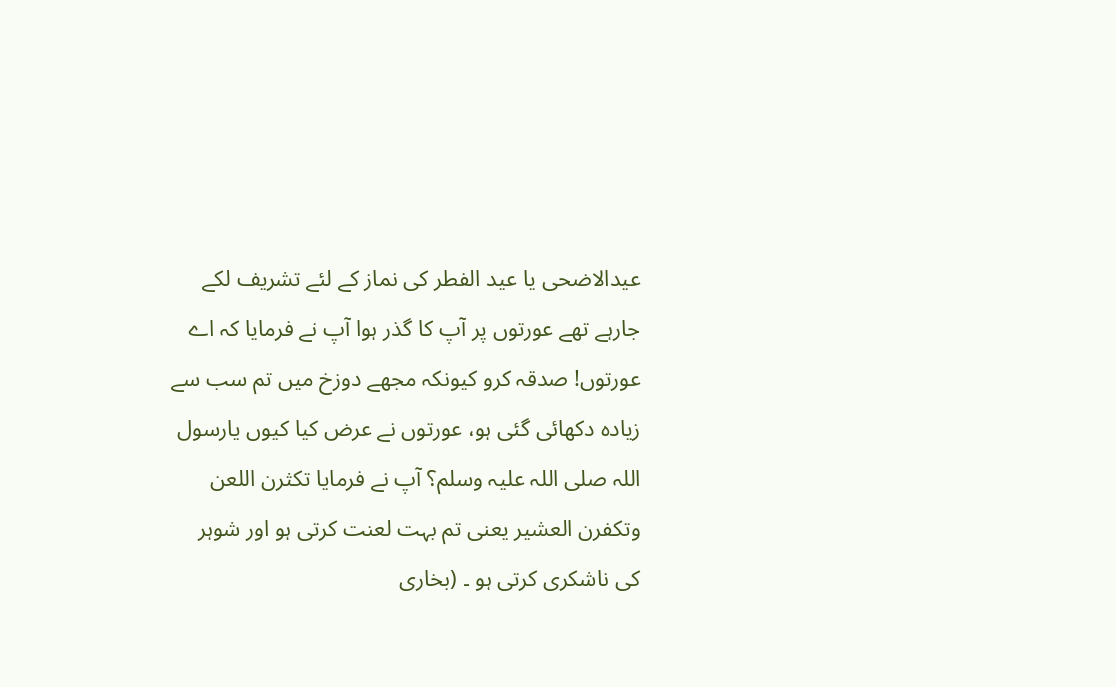عیدالاضحی یا عید الفطر کی نماز کے لئے تشریف لکے جارہے تھے عورتوں پر آپ کا گذر ہوا آپ نے فرمایا کہ اے عورتوں! صدقہ کرو کیونکہ مجھے دوزخ میں تم سب سے زیادہ دکھائی گئی ہو، عورتوں نے عرض کیا کیوں یارسول اللہ صلی اللہ علیہ وسلم؟ آپ نے فرمایا تکثرن اللعن وتکفرن العشیر یعنی تم بہت لعنت کرتی ہو اور شوہر کی ناشکری کرتی ہو ۔ (بخاری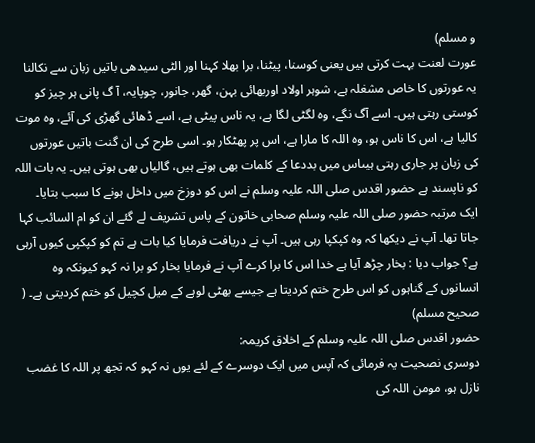و مسلم)
عورت لعنت بہت کرتی ہیں یعنی کوسنا، پیٹنا، برا بھلا کہنا اور الٹی سیدھی باتیں زبان سے نکالنا یہ عورتوں کا خاص مشغلہ ہے، شوہر اولاد اوربھائی بہن، گھر، جانور، چوپایہ، آ گ پانی ہر چیز کو کوستی رہتی ہیں۔ اسے آگ نگے، وہ لگٹی لگا ہے، یہ ناس پیٹی ہے، اسے ڈھائی گھڑی کی آئے، وہ موت کالیا ہے، اس کا ناس ہو، وہ اللہ کا مارا ہے، اس پر پھٹکار ہو۔ اسی طرح کی ان گنت باتیں عورتوں کی زبان پر جاری رہتی ہیںاس میں بددعا کے کلمات بھی ہوتے ہیں، گالیاں بھی ہوتی ہیں۔ یہ بات اللہ کو ناپسند ہے حضور اقدس صلی اللہ علیہ وسلم نے اس کو دوزخ میں داخل ہونے کا سبب بتایا۔
ایک مرتبہ حضور صلی اللہ علیہ وسلم صحابی خاتون کے پاس تشریف لے گئے ان کو ام السائب کہا جاتا تھا۔ آپ نے دیکھا کہ وہ کپکپا رہی ہیں۔ آپ نے دریافت فرمایا کیا بات ہے تم کو کپکپی کیوں آرہی ہے؟ جواب دیا : بخار چڑھ آیا ہے خدا اس کا برا کرے آپ نے فرمایا بخار کو برا نہ کہو کیونکہ وہ انسانوں کے گناہوں کو اس طرح ختم کردیتا ہے جیسے بھٹی لوہے کے میل کچیل کو ختم کردیتی ہے۔ ( صحیح مسلم)
حضور اقدس صلی اللہ علیہ وسلم کے اخلاق کریمہ:
دوسری نصحیت یہ فرمائی کہ آپس میں ایک دوسرے کے لئے یوں نہ کہو کہ تجھ پر اللہ کا غضب نازل ہو، مومن اللہ کی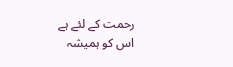رحمت کے لئے ہے اس کو ہمیشہ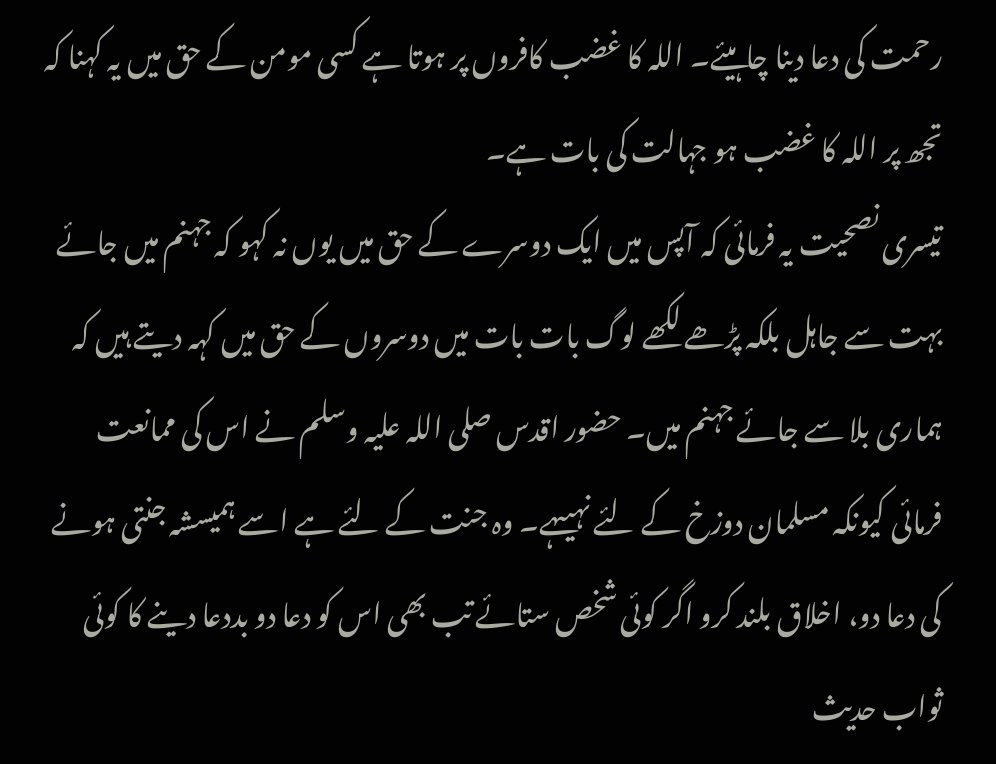رحمت کی دعا دینا چاہیئے۔ اللہ کا غضب کافروں پر ہوتا ہے کسی مومن کے حق میں یہ کہنا کہ تجھ پر اللہ کا غضب ہو جہالت کی بات ہے۔
تیسری نصحیت یہ فرمائی کہ آپس میں ایک دوسرے کے حق میں یوں نہ کہو کہ جہنم میں جائے بہت سے جاہل بلکہ پڑھے لکھے لوگ بات بات میں دوسروں کے حق میں کہہ دیتے ہیں کہ ہماری بلا سے جائے جہنم میں۔ حضور اقدس صلی اللہ علیہ وسلم نے اس کی ممانعت فرمائی کیونکہ مسلمان دوزخ کے لئے نہیںہے۔ وہ جنت کے لئے ہے اسے ہمیسشہ جنتی ہونے کی دعا دو، اخلاق بلند کرو اگر کوئی شخص ستائے تب بھی اس کو دعا دو بددعا دینے کا کوئی ثواب حدیث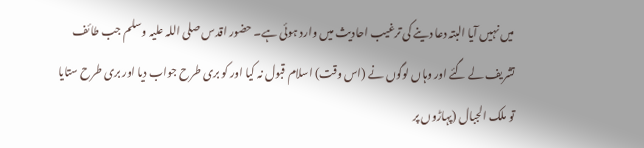میں نہیں آیا البتہ دعا دینے کی ترغیب احادیث میں وارد ہوئی ہے۔ حضور اقدس صلی اللہ علیہ وسلم جب طائف تشریف لے گئے اور وہاں لوگوں نے (اس وقت) اسلام قبول نہ کیا اور کو بری طرح جواب دیا اور بری طرح ستایا تو ملک الجبال (پہاڑوں پر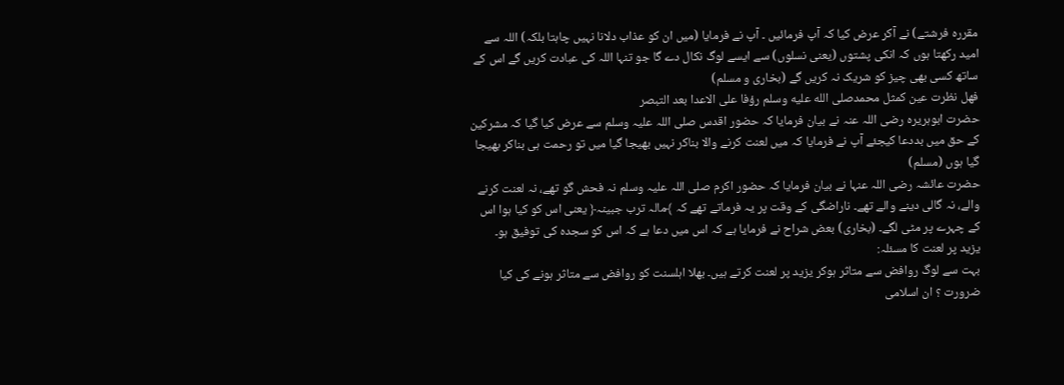مقررہ فرشتے) نے آکر عرض کیا کہ آپ فرمائیں ۔ آپ نے فرمایا (میں ان کو عذاب دلانا نہیں چاہتا بلکہ) اللہ سے امید رکھتا ہوں کہ انکی پشتوں (یعنی نسلوں) سے ایسے لوگ نکال دے گا جو تنہا اللہ کی عبادت کریں گے اس کے ساتھ کسی بھی چیز کو شریک نہ کریں گے (بخاری و مسلم)
فھل نظرت عین کمثل محمدصلى الله عليه وسلم رؤفا علی الاعدا بعد التبصر
حضرت ابوہریرہ رضی اللہ عنہ نے بیان فرمایا کہ حضور اقدس صلی اللہ علیہ وسلم سے عرض کیا گیا کہ مشرکین کے حق میں بددعا کیجئے آپ نے فرمایا کہ میں لعنت کرنے والا بناکر نہیں بھیجا گیا میں تو رحمت ہی بناکر بھیجا گیا ہوں (مسلم)
حضرت عائشہ رضی اللہ عنہا نے بیان فرمایا کہ حضور اکرم صلی اللہ علیہ وسلم نہ فحش گو تھے، نہ لعنت کرنے والے، نہ گالی دینے والے تھے۔ ناراضگی کے وقت پر یہ فرماتے تھے کہ ﴾مالہ ترب جبینہ﴿ یعنی اس کو کیا ہوا اس کے چہرے پر مٹی لگے۔ (بخاری) بعض شراح نے فرمایا ہے کہ اس میں دعا ہے کہ اس کو سجدہ کی توفیق ہو۔
یزید پر لعنت کا مسئلہ:
بہت سے لوگ روافض سے متاثر ہوکر یزید پر لعنت کرتے ہیں۔ بھلا اہلسنت کو روافض سے متاثر ہونے کی کیا ضرورت ؟ ان اسلامی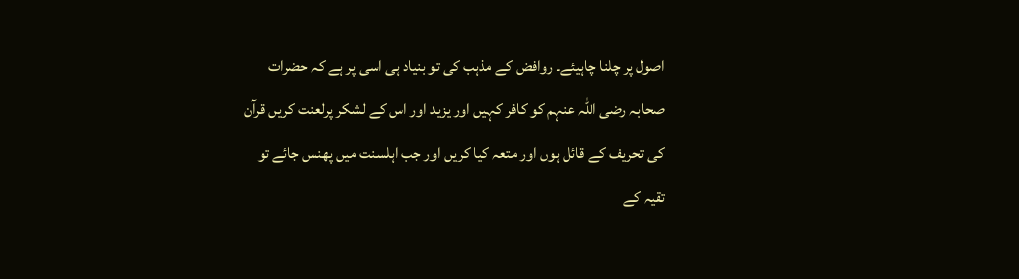اصول پر چلنا چاہیئے۔ روافض کے مذہب کی تو بنیاد ہی اسی پر ہے کہ حضرات صحابہ رضی اللہ عنہم کو کافر کہیں اور یزید اور اس کے لشکر پرلعنت کریں قرآن کی تحریف کے قائل ہوں اور متعہ کیا کریں اور جب اہلسنت میں پھنس جائے تو تقیہ کے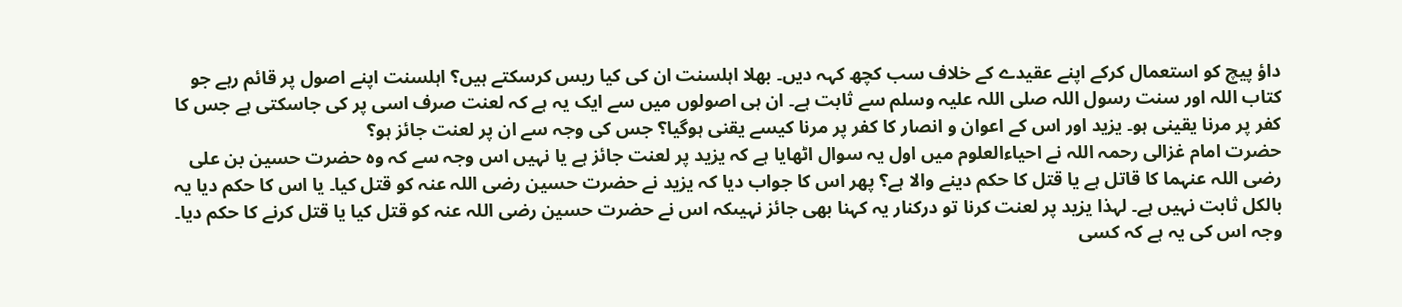داؤ پیچ کو استعمال کرکے اپنے عقیدے کے خلاف سب کچھ کہہ دیں۔ بھلا اہلسنت ان کی کیا ریس کرسکتے ہیں؟ اہلسنت اپنے اصول پر قائم رہے جو کتاب اللہ اور سنت رسول اللہ صلی اللہ علیہ وسلم سے ثابت ہے۔ ان ہی اصولوں میں سے ایک یہ ہے کہ لعنت صرف اسی پر کی جاسکتی ہے جس کا کفر پر مرنا یقینی ہو۔ یزید اور اس کے اعوان و انصار کا کفر پر مرنا کیسے یقنی ہوگیا؟ جس کی وجہ سے ان پر لعنت جائز ہو؟
حضرت امام غزالی رحمہ اللہ نے احیاءالعلوم میں اول یہ سوال اٹھایا ہے کہ یزید پر لعنت جائز ہے یا نہیں اس وجہ سے کہ وہ حضرت حسین بن علی رضی اللہ عنہما کا قاتل ہے یا قتل کا حکم دینے والا ہے؟ پھر اس کا جواب دیا کہ یزید نے حضرت حسین رضی اللہ عنہ کو قتل کیا۔ یا اس کا حکم دیا یہ بالکل ثابت نہیں ہے۔ لہذا یزید پر لعنت کرنا تو درکنار یہ کہنا بھی جائز نہیںکہ اس نے حضرت حسین رضی اللہ عنہ کو قتل کیا یا قتل کرنے کا حکم دیا۔ وجہ اس کی یہ ہے کہ کسی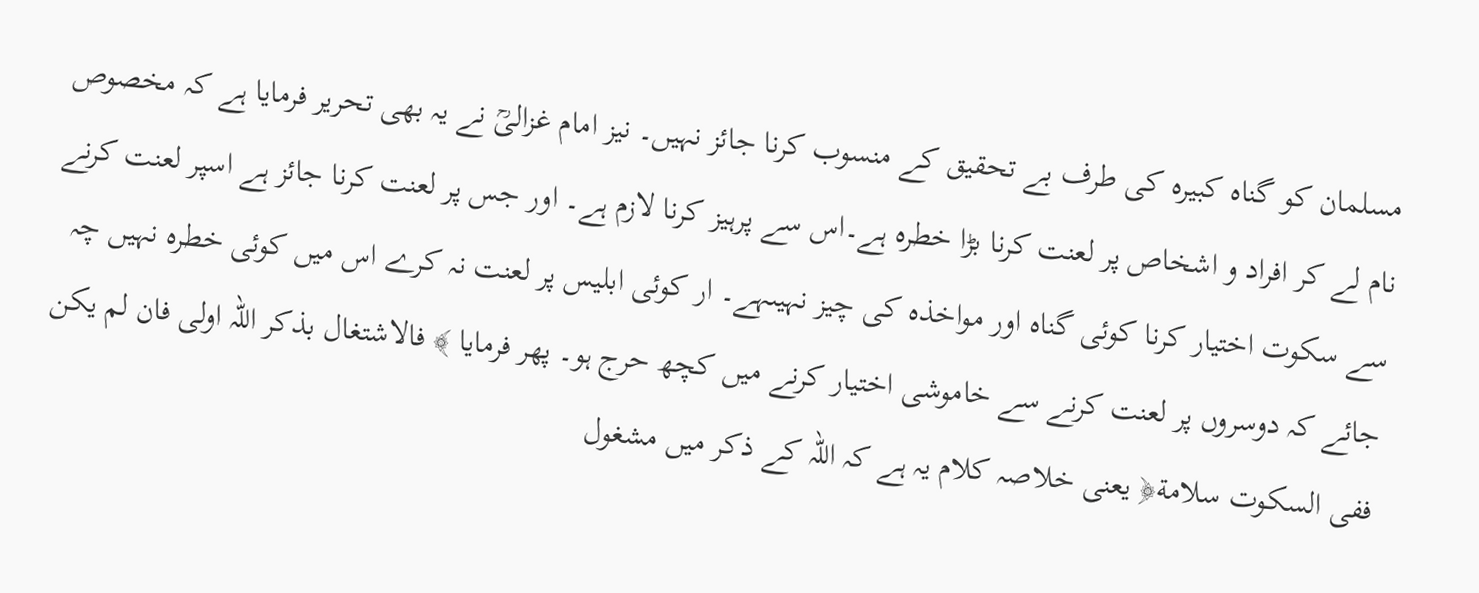مسلمان کو گناہ کبیرہ کی طرف بے تحقیق کے منسوب کرنا جائز نہیں۔ نیز امام غزالیؒ نے یہ بھی تحریر فرمایا ہے کہ مخصوص نام لے کر افراد و اشخاص پر لعنت کرنا بڑا خطرہ ہے۔اس سے پرہیز کرنا لازم ہے۔ اور جس پر لعنت کرنا جائز ہے اسپر لعنت کرنے سے سکوت اختیار کرنا کوئی گناہ اور مواخذہ کی چیز نہیںہے۔ ار کوئی ابلیس پر لعنت نہ کرے اس میں کوئی خطرہ نہیں چہ جائے کہ دوسروں پر لعنت کرنے سے خاموشی اختیار کرنے میں کچھ حرج ہو۔ پھر فرمایا ﴾ فالاشتغال بذکر اللہ اولی فان لم یکن ففی السکوت سلامة﴿ یعنی خلاصہ کلام یہ ہے کہ اللہ کے ذکر میں مشغول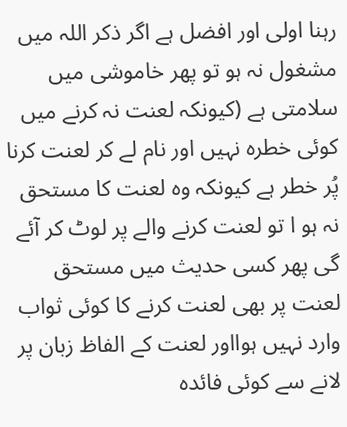رہنا اولی اور افضل ہے اگر ذکر اللہ میں مشغول نہ ہو تو پھر خاموشی میں سلامتی ہے (کیونکہ لعنت نہ کرنے میں کوئی خطرہ نہیں اور نام لے کر لعنت کرنا پُر خطر ہے کیونکہ وہ لعنت کا مستحق نہ ہو ا تو لعنت کرنے والے پر لوٹ کر آئے گی پھر کسی حدیث میں مستحق لعنت پر بھی لعنت کرنے کا کوئی ثواب وارد نہیں ہوااور لعنت کے الفاظ زبان پر لانے سے کوئی فائدہ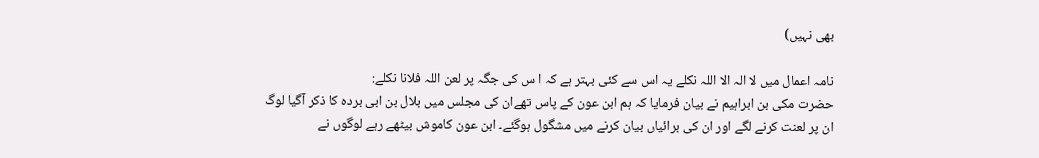بھی نہیں)

نامہ اعمال میں لا الہ الا اللہ نکلے یہ اس سے کئی بہتر ہے کہ ا س کی جگہ پر لعن اللہ فلانا نکلے:
حضرت مکی بن ابراہیم نے بیان فرمایا کہ ہم ابن عون کے پاس تھےان کی مجلس میں بلال بن ابی بردہ کا ذکر آگیا لوگ ان پر لعنت کرنے لگے اور ان کی برائیاں بیان کرنے میں مشگول ہوگئے۔ ابن عون کاموش بیٹھے رہے لوگوں نے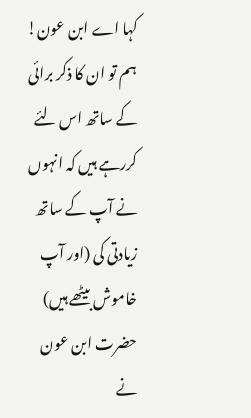کہا اے ابن عون! ہم تو ان کا ذکر برائی کے ساتھ اس لئے کررہے ہیں کہ انہوں نے آپ کے ساتھ زیادتی کی (اور آپ خاموش بیٹھے ہیں) حضرت ابن عون نے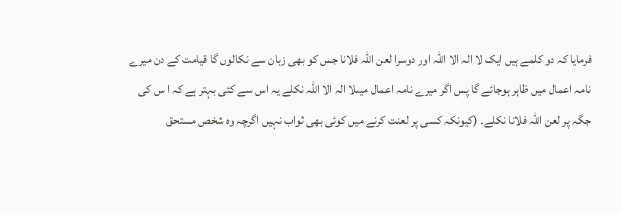فرمایا کہ دو کلمے ہیں ایک لا الہ الا اللہ اور دوسرا لعن اللہ فلانا جس کو بھی زبان سے نکالوں گا قیامت کے دن میرے نامہ اعمال میں ظاہر ہوجائے گا پس اگر میرے نامہ اعمال میںلا الہ الا اللہ نکلے یہ اس سے کئی بہتر ہے کہ ا س کی جگہ پر لعن اللہ فلانا نکلے۔ (کیونکہ کسی پر لعنت کرنے میں کوئی بھی ثواب نہیں اگرچہ وہ شخص مستحق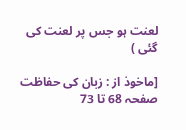لعنت ہو جس پر لعنت کی گئی )

[ماخوذ از : زبان کی حفاظت صفحہ 68 تا 73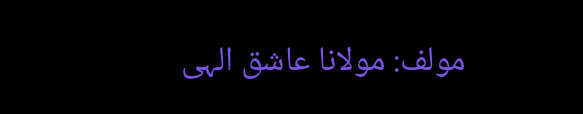مولف: مولانا عاشق الہی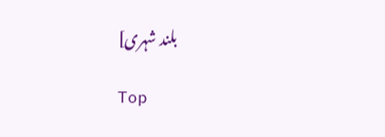بلند شہری]

Top